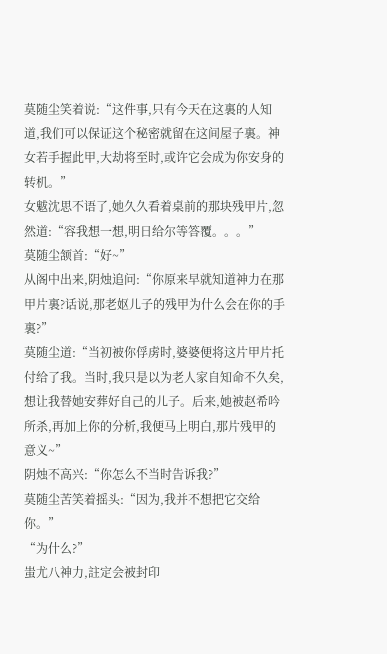莫随尘笑着说:“这件事,只有今天在这裏的人知道,我们可以保证这个秘密就留在这间屋子裏。神女若手握此甲,大劫将至时,或许它会成为你安身的转机。”
女魃沈思不语了,她久久看着桌前的那块残甲片,忽然道:“容我想一想,明日给尔等答覆。。。”
莫随尘颔首:“好~”
从阁中出来,阴烛追问:“你原来早就知道神力在那甲片裏?话说,那老妪儿子的残甲为什么会在你的手裏?”
莫随尘道:“当初被你俘虏时,婆婆便将这片甲片托付给了我。当时,我只是以为老人家自知命不久矣,想让我替她安葬好自己的儿子。后来,她被赵希吟所杀,再加上你的分析,我便马上明白,那片残甲的意义~”
阴烛不高兴:“你怎么不当时告诉我?”
莫随尘苦笑着摇头:“因为,我并不想把它交给你。”
“为什么?”
蚩尤八神力,註定会被封印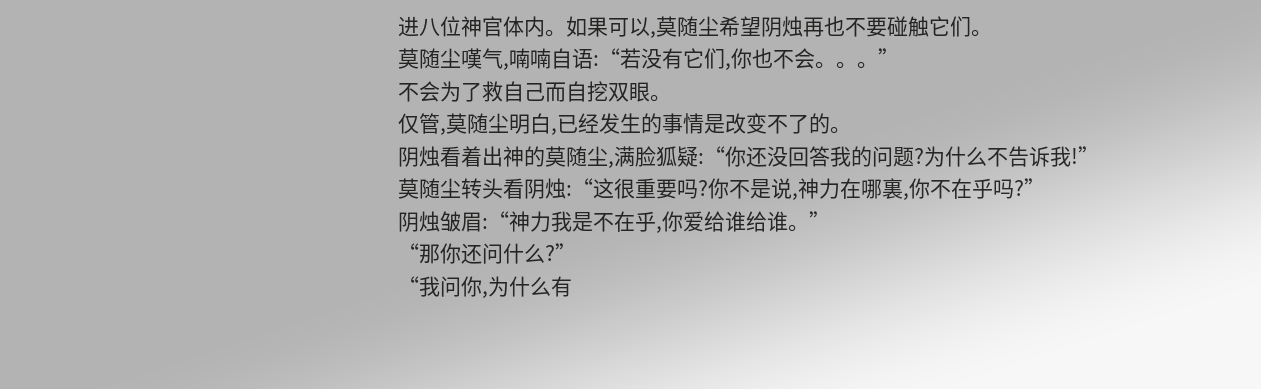进八位神官体内。如果可以,莫随尘希望阴烛再也不要碰触它们。
莫随尘嘆气,喃喃自语:“若没有它们,你也不会。。。”
不会为了救自己而自挖双眼。
仅管,莫随尘明白,已经发生的事情是改变不了的。
阴烛看着出神的莫随尘,满脸狐疑:“你还没回答我的问题?为什么不告诉我!”
莫随尘转头看阴烛:“这很重要吗?你不是说,神力在哪裏,你不在乎吗?”
阴烛皱眉:“神力我是不在乎,你爱给谁给谁。”
“那你还问什么?”
“我问你,为什么有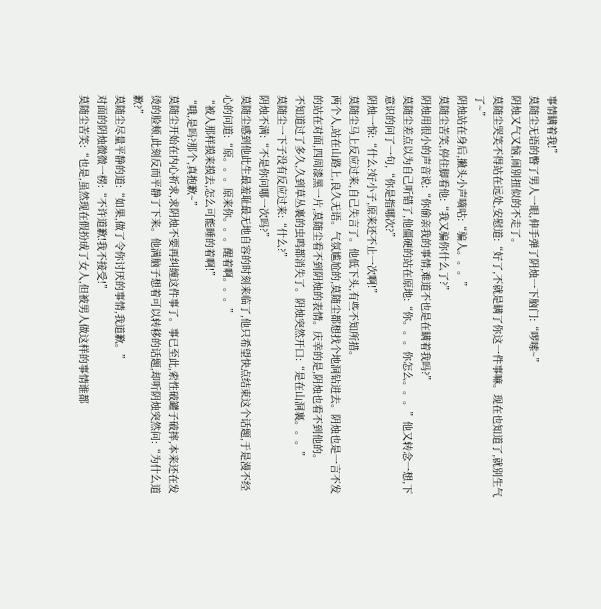事情瞒着我!”
莫随尘无语的瞥了男人一眼,伸手弹了阴烛一下脑门:“啰嗦~”
阴烛又气又恼,闹别扭似的不走了。
莫随尘哭笑不得站在远处,安慰道:“好了,不就是瞒了你这一件事嘛。现在也知道了,就别生气了~”
阴烛站在身后,撇头小声嘀咕:“骗人。。。”
莫随尘苦笑,停住脚看他:“我又骗你什么了?”
阴烛用很小的声音说:“你偷亲我的事情,难道不也是在瞒着我吗?”
莫随尘差点以为自己听错了,他僵硬的站在原地:“你。。。你怎么。。。”他又转念一想,下意识的问了一句,“你是指哪次?”
阴烛一惊:“什么?好小子,原来还不止一次啊!”
莫随尘马上反应过来,自己失言了。他低下头,有些不知所措。
两个人,站在山路上,良久无语。气氛尴尬的,莫随尘都想找个地洞钻进去。阴烛也是一言不发的站在对面,四周漆黑一片,莫随尘看不到阴烛的表情。庆幸的是,阴烛也看不到他的。
不知道过了多久,久到草丛裏的虫鸣都消失了。阴烛突然开口:“是在山洞裏。。。”
莫随尘一下子没有反应过来:“什么?”
阴烛不满:“不是你问哪一次吗?”
莫随尘感到他此生最羞耻最无地自容的时刻来临了,他只希望快点结束这个话题,于是漫不经心的问道:“原。。。原来你。。。醒着啊。。。”
“被人那样摸来摸去,怎么可能睡的着啊!”
“哦,是吗?那个,真抱歉~”
莫随尘开始在内心祈求,求阴烛不要再纠缠这件事了。事已至此,索性破罐子破摔,本来还在发烫的脸颊,此刻反而平静了下来。他满脑子想着可以转移的话题,却听阴烛突然问:“为什么道歉?”
莫随尘尽量平静的道:“如果,做了令你讨厌的事情,我道歉。”
对面的阴烛微微一楞:“不许道歉!我不接受!”
莫随尘苦笑:“也是,虽然现在假扮成了女人,但被男人做这样的事情谁都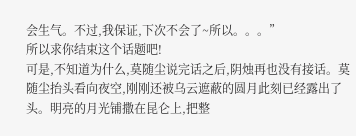会生气。不过,我保证,下次不会了~所以。。。”
所以求你结束这个话题吧!
可是,不知道为什么,莫随尘说完话之后,阴烛再也没有接话。莫随尘抬头看向夜空,刚刚还被乌云遮蔽的圆月此刻已经露出了头。明亮的月光铺撒在昆仑上,把整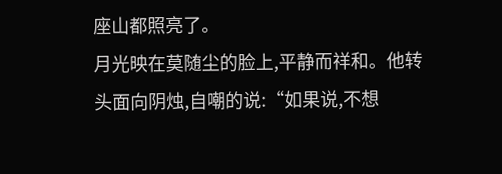座山都照亮了。
月光映在莫随尘的脸上,平静而祥和。他转头面向阴烛,自嘲的说:“如果说,不想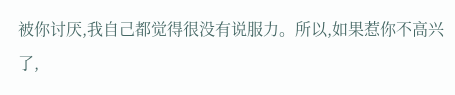被你讨厌,我自己都觉得很没有说服力。所以,如果惹你不高兴了,